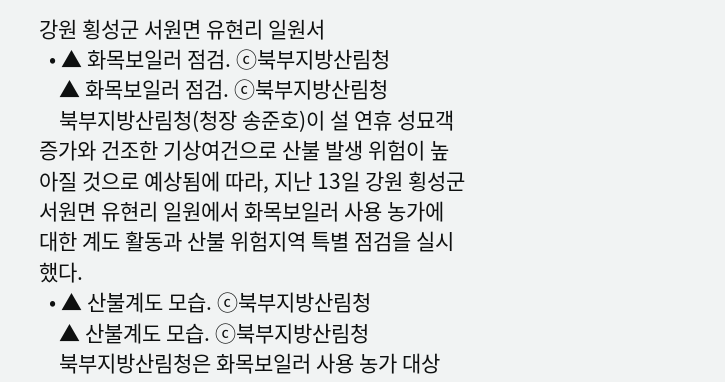강원 횡성군 서원면 유현리 일원서
  • ▲ 화목보일러 점검. ⓒ북부지방산림청
    ▲ 화목보일러 점검. ⓒ북부지방산림청
    북부지방산림청(청장 송준호)이 설 연휴 성묘객 증가와 건조한 기상여건으로 산불 발생 위험이 높아질 것으로 예상됨에 따라, 지난 13일 강원 횡성군 서원면 유현리 일원에서 화목보일러 사용 농가에 대한 계도 활동과 산불 위험지역 특별 점검을 실시했다.
  • ▲ 산불계도 모습. ⓒ북부지방산림청
    ▲ 산불계도 모습. ⓒ북부지방산림청
    북부지방산림청은 화목보일러 사용 농가 대상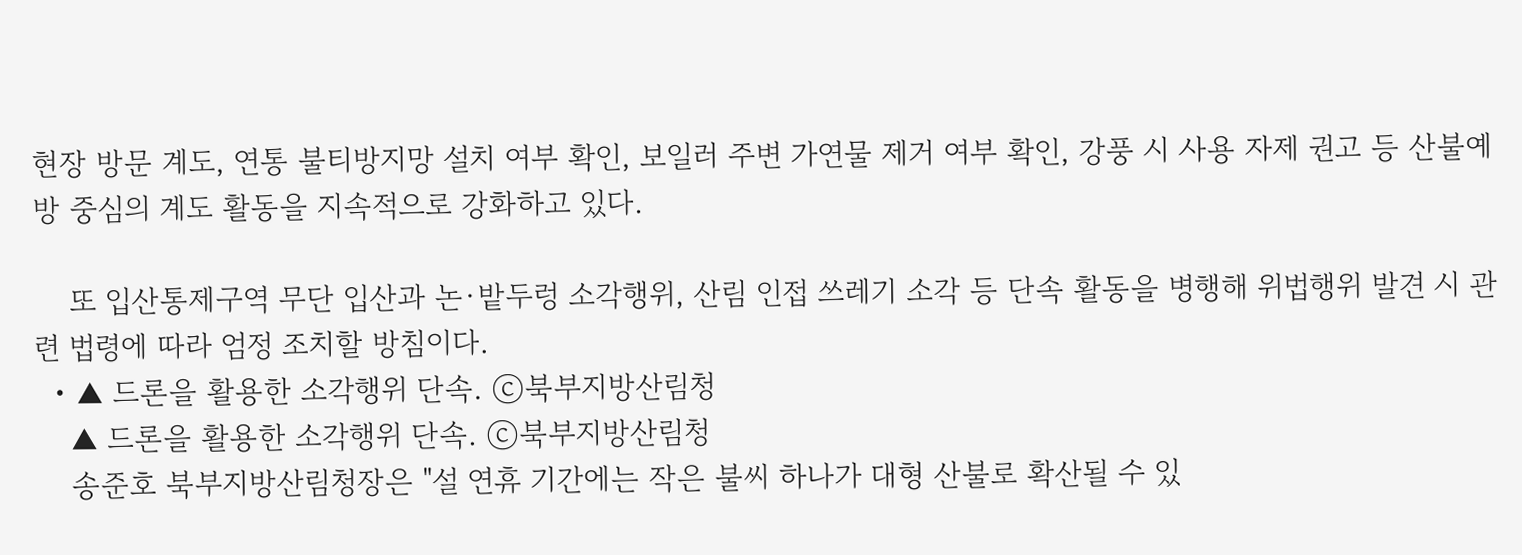현장 방문 계도, 연통 불티방지망 설치 여부 확인, 보일러 주변 가연물 제거 여부 확인, 강풍 시 사용 자제 권고 등 산불예방 중심의 계도 활동을 지속적으로 강화하고 있다.

    또 입산통제구역 무단 입산과 논·밭두렁 소각행위, 산림 인접 쓰레기 소각 등 단속 활동을 병행해 위법행위 발견 시 관련 법령에 따라 엄정 조치할 방침이다.
  • ▲ 드론을 활용한 소각행위 단속. ⓒ북부지방산림청
    ▲ 드론을 활용한 소각행위 단속. ⓒ북부지방산림청
    송준호 북부지방산림청장은 "설 연휴 기간에는 작은 불씨 하나가 대형 산불로 확산될 수 있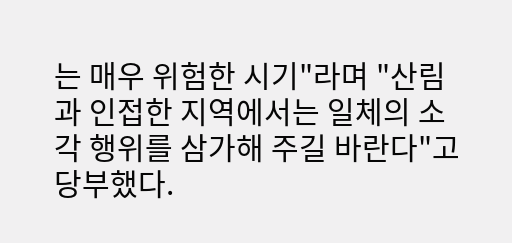는 매우 위험한 시기"라며 "산림과 인접한 지역에서는 일체의 소각 행위를 삼가해 주길 바란다"고 당부했다.